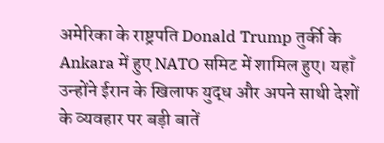अमेरिका के राष्ट्रपति Donald Trump तुर्की के Ankara में हुए NATO समिट में शामिल हुए। यहाँ उन्होंने ईरान के खिलाफ युद्ध और अपने साथी देशों के व्यवहार पर बड़ी बातें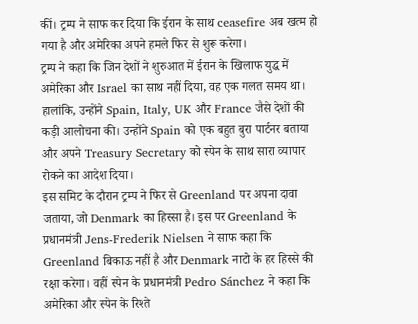कीं। ट्रम्प ने साफ कर दिया कि ईरान के साथ ceasefire अब खत्म हो गया है और अमेरिका अपने हमले फिर से शुरू करेगा।
ट्रम्प ने कहा कि जिन देशों ने शुरुआत में ईरान के खिलाफ युद्ध में अमेरिका और Israel का साथ नहीं दिया, वह एक गलत समय था। हालांकि, उन्होंने Spain, Italy, UK और France जैसे देशों की कड़ी आलोचना की। उन्होंने Spain को एक बहुत बुरा पार्टनर बताया और अपने Treasury Secretary को स्पेन के साथ सारा व्यापार रोकने का आदेश दिया।
इस समिट के दौरान ट्रम्प ने फिर से Greenland पर अपना दावा जताया, जो Denmark का हिस्सा है। इस पर Greenland के प्रधानमंत्री Jens-Frederik Nielsen ने साफ कहा कि Greenland बिकाऊ नहीं है और Denmark नाटो के हर हिस्से की रक्षा करेगा। वहीं स्पेन के प्रधानमंत्री Pedro Sánchez ने कहा कि अमेरिका और स्पेन के रिश्ते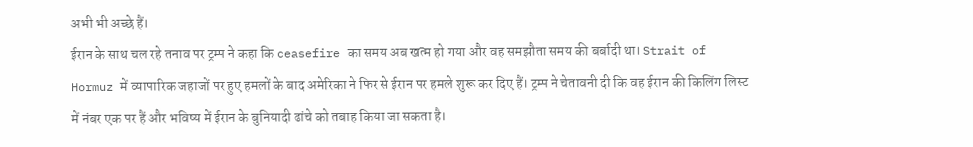अभी भी अच्छे हैं।
ईरान के साथ चल रहे तनाव पर ट्रम्प ने कहा कि ceasefire का समय अब खत्म हो गया और वह समझौता समय की बर्बादी था। Strait of Hormuz में व्यापारिक जहाजों पर हुए हमलों के बाद अमेरिका ने फिर से ईरान पर हमले शुरू कर दिए हैं। ट्रम्प ने चेतावनी दी कि वह ईरान की किलिंग लिस्ट में नंबर एक पर हैं और भविष्य में ईरान के बुनियादी ढांचे को तबाह किया जा सकता है।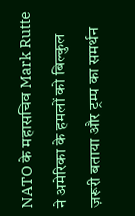NATO के महासचिव Mark Rutte ने अमेरिका के हमलों को बिल्कुल ज़रूरी बताया और ट्रम्प का समर्थन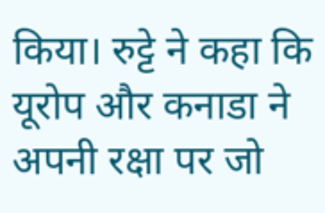किया। रुट्टे ने कहा कि यूरोप और कनाडा ने अपनी रक्षा पर जो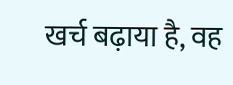खर्च बढ़ाया है, वह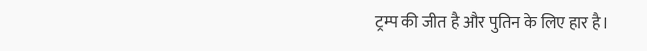ट्रम्प की जीत है और पुतिन के लिए हार है।